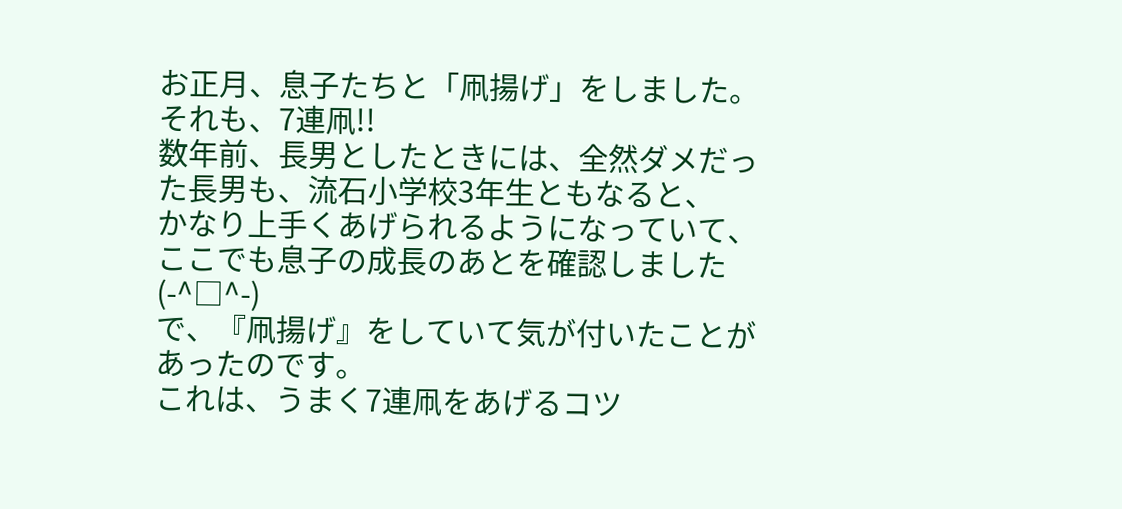お正月、息子たちと「凧揚げ」をしました。
それも、7連凧!!
数年前、長男としたときには、全然ダメだった長男も、流石小学校3年生ともなると、
かなり上手くあげられるようになっていて、ここでも息子の成長のあとを確認しました(-^□^-)
で、『凧揚げ』をしていて気が付いたことがあったのです。
これは、うまく7連凧をあげるコツ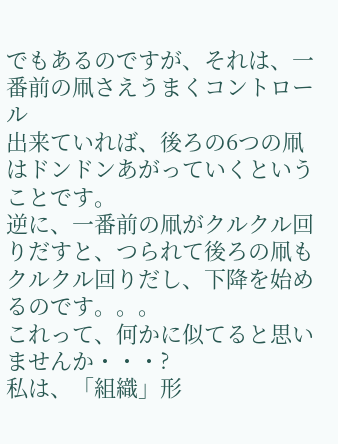でもあるのですが、それは、一番前の凧さえうまくコントロール
出来ていれば、後ろの6つの凧はドンドンあがっていくということです。
逆に、一番前の凧がクルクル回りだすと、つられて後ろの凧もクルクル回りだし、下降を始めるのです。。。
これって、何かに似てると思いませんか・・・?
私は、「組織」形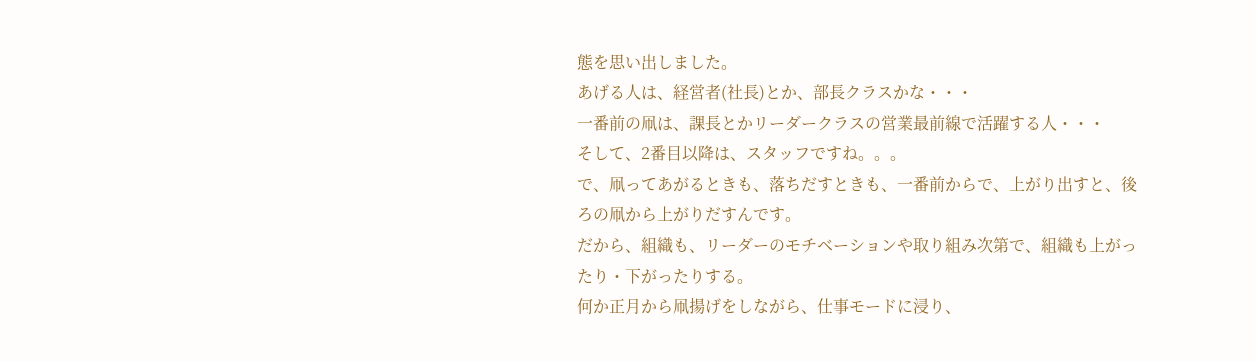態を思い出しました。
あげる人は、経営者(社長)とか、部長クラスかな・・・
一番前の凧は、課長とかリーダークラスの営業最前線で活躍する人・・・
そして、2番目以降は、スタッフですね。。。
で、凧ってあがるときも、落ちだすときも、一番前からで、上がり出すと、後ろの凧から上がりだすんです。
だから、組織も、リーダーのモチベーションや取り組み次第で、組織も上がったり・下がったりする。
何か正月から凧揚げをしながら、仕事モードに浸り、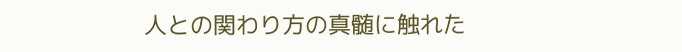人との関わり方の真髄に触れた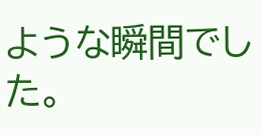ような瞬間でした。